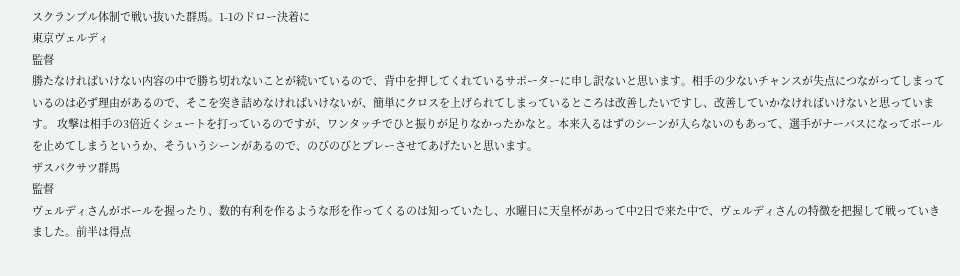スクランブル体制で戦い抜いた群馬。1-1のドロー決着に
東京ヴェルディ
監督
勝たなければいけない内容の中で勝ち切れないことが続いているので、背中を押してくれているサポーターに申し訳ないと思います。相手の少ないチャンスが失点につながってしまっているのは必ず理由があるので、そこを突き詰めなければいけないが、簡単にクロスを上げられてしまっているところは改善したいですし、改善していかなければいけないと思っています。 攻撃は相手の3倍近くシュートを打っているのですが、ワンタッチでひと振りが足りなかったかなと。本来入るはずのシーンが入らないのもあって、選手がナーバスになってボールを止めてしまうというか、そういうシーンがあるので、のびのびとプレーさせてあげたいと思います。
ザスパクサツ群馬
監督
ヴェルディさんがボールを握ったり、数的有利を作るような形を作ってくるのは知っていたし、水曜日に天皇杯があって中2日で来た中で、ヴェルディさんの特徴を把握して戦っていきました。前半は得点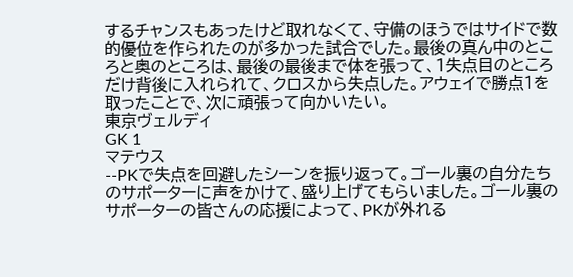するチャンスもあったけど取れなくて、守備のほうではサイドで数的優位を作られたのが多かった試合でした。最後の真ん中のところと奥のところは、最後の最後まで体を張って、1失点目のところだけ背後に入れられて、クロスから失点した。アウェイで勝点1を取ったことで、次に頑張って向かいたい。
東京ヴェルディ
GK 1
マテウス
--PKで失点を回避したシーンを振り返って。ゴール裏の自分たちのサポーターに声をかけて、盛り上げてもらいました。ゴール裏のサポーターの皆さんの応援によって、PKが外れる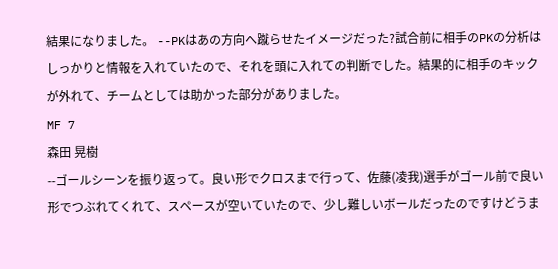結果になりました。 --PKはあの方向へ蹴らせたイメージだった?試合前に相手のPKの分析はしっかりと情報を入れていたので、それを頭に入れての判断でした。結果的に相手のキックが外れて、チームとしては助かった部分がありました。
MF 7
森田 晃樹
--ゴールシーンを振り返って。良い形でクロスまで行って、佐藤(凌我)選手がゴール前で良い形でつぶれてくれて、スペースが空いていたので、少し難しいボールだったのですけどうま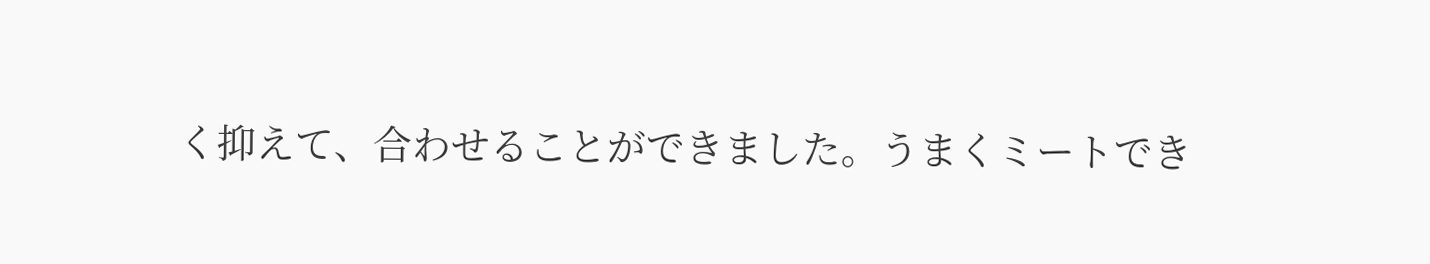く抑えて、合わせることができました。うまくミートでき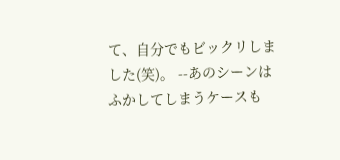て、自分でもビックリしました(笑)。 --あのシーンはふかしてしまうケースも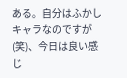ある。自分はふかしキャラなのですが(笑)、今日は良い感じ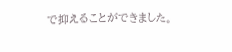で抑えることができました。